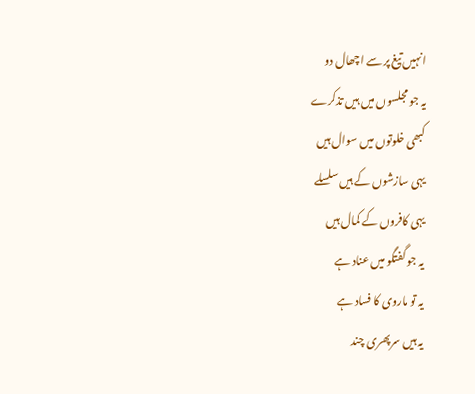انہیں تیغ پر سے اچھال دو
یہ جو مجلسوں میں ہیں تذکرے
کبھی خلوتوں میں سوال ہیں
یہی سازشوں کے ہیں سلسلے
یہی کافروں کے کمال ہیں
یہ جو گفتگو میں عناد ہے
یہ تو ماروی کا فساد ہے
یہ ہیں سرپھری چند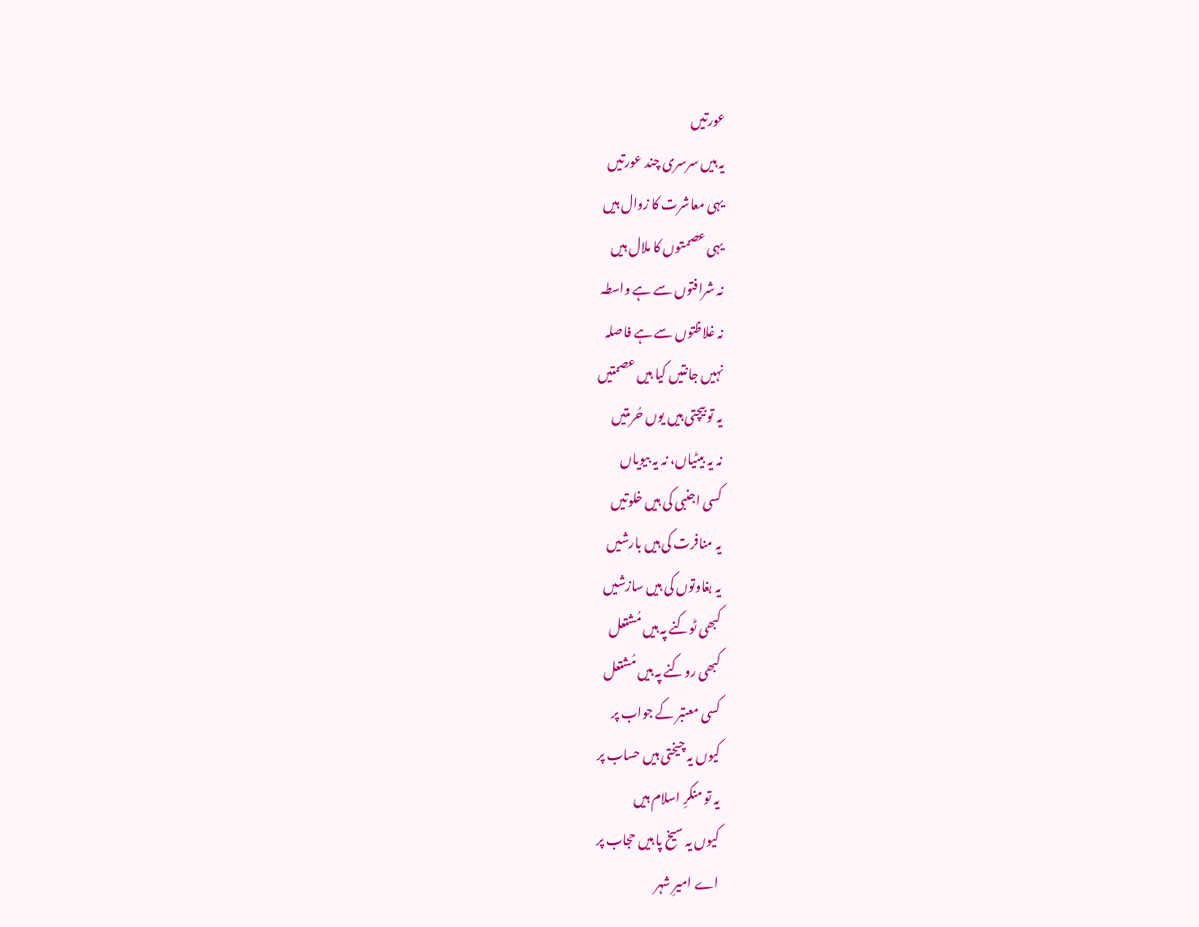عورتیں
یہ ہیں سرسری چند عورتیں
یہی معاشرت کا زوال ہیں
یہی عصمتوں کا ملال ہیں
نہ شرافتوں سے ہے واسطہ
نہ غلاظتوں سے ہے فاصلہ
نہیں جانتیں کیا ہیں عصمتیں
یہ تو بیچتی ہیں یوں حُرمتیں
نہ یہ بیٹیاں، نہ یہ بیویاں
کسی اجنبی کی ہیں خلوتیں
یہ منافرت کی ہیں بارشیں
یہ بغاوتوں کی ہیں سازشیں
کبھی ٹوکنے پہ ہیں مُشتعل
کبھی روکنے پہ ہیں مُشتعل
کسی معتبر کے جواب پر
کیوں یہ چیختی ہیں حساب پر
یہ تو منکرِ اسلام ہیں
کیوں یہ سیخ پا ہیں حجاب پر
اے امیرِ شہر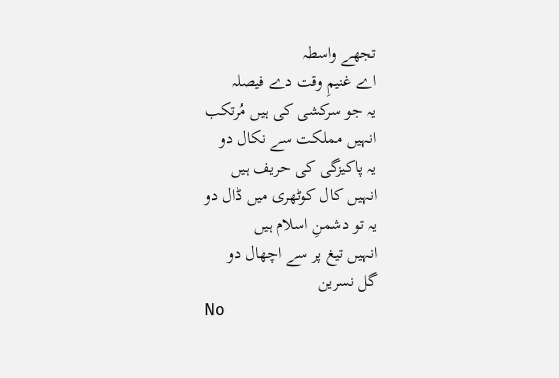تجھے واسطہ
اے غنیمِ وقت دے فیصلہ
یہ جو سرکشی کی ہیں مُرتکب
انہیں مملکت سے نکال دو
یہ پاکیزگی کی حریف ہیں
انہیں کال کوٹھری میں ڈال دو
یہ تو دشمنِ اسلام ہیں
انہیں تیغ پر سے اچھال دو
گل نسرین
No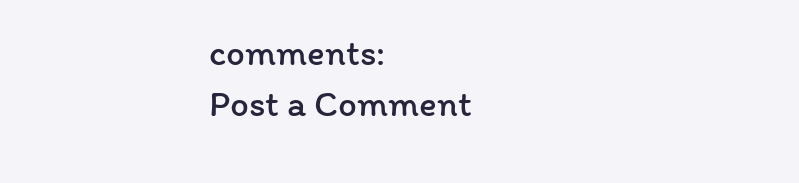comments:
Post a Comment